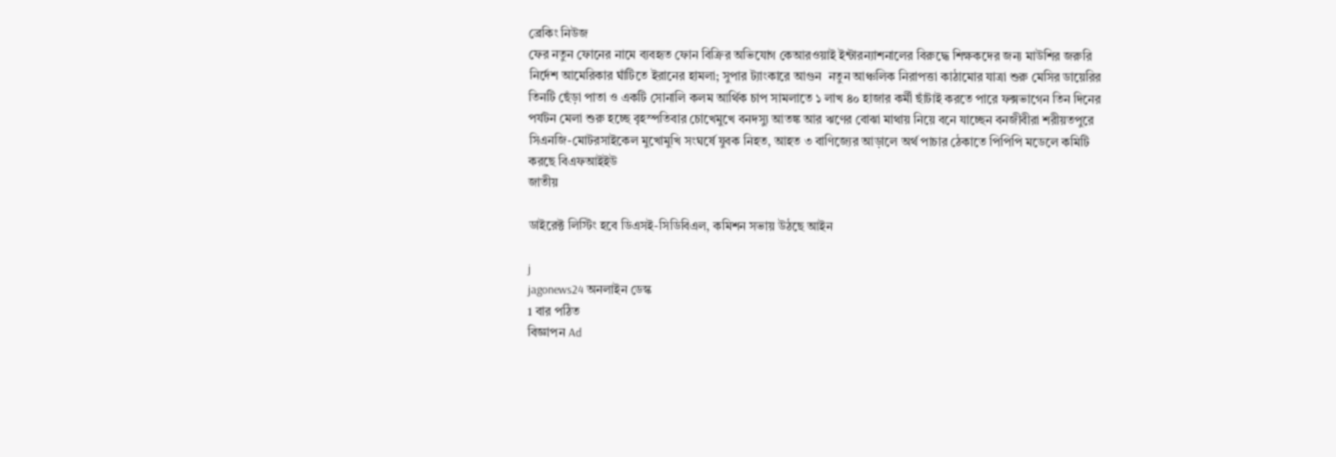ব্রেকিং নিউজ
ফের নতুন ফোনের নামে ব্যবহৃত ফোন বিক্রির অভিযোগ কেআরওয়াই ইন্টারন্যাশনালের বিরুদ্ধে শিক্ষকদের জন্য মাউশির জরুরি নির্দেশ আমেরিকার ঘাঁটিতে ইরানের হামলা; সুপার ট্যাংকারে আগুন  নতুন আঞ্চলিক নিরাপত্তা কাঠামোর যাত্রা শুরু মেসির ডায়েরির তিনটি ছেঁড়া পাতা ও একটি সোনালি কলম আর্থিক চাপ সামলাতে ১ লাখ ৪০ হাজার কর্মী ছাঁটাই করতে পারে ফক্সভাগেন তিন দিনের পর্যটন মেলা শুরু হচ্ছে বৃহস্পতিবার চোখেমুখে বনদস্যু আতঙ্ক আর ঋণের বোঝা মাথায় নিয়ে বনে যাচ্ছেন বনজীবীরা শরীয়তপুরে সিএনজি-মোটরসাইকেল মুখোমুখি সংঘর্ষে যুবক নিহত, আহত ৩ বাণিজ্যের আড়ালে অর্থ পাচার ঠেকাতে পিপিপি মডেলে কমিটি করছে বিএফআইইউ
জাতীয়

ডাইরেক্ট লিস্টিং হবে ডিএসই-সিডিবিএল, কমিশন সভায় উঠছে আইন

j
jagonews24 অনলাইন ডেস্ক
1 বার পঠিত
বিজ্ঞাপন Ad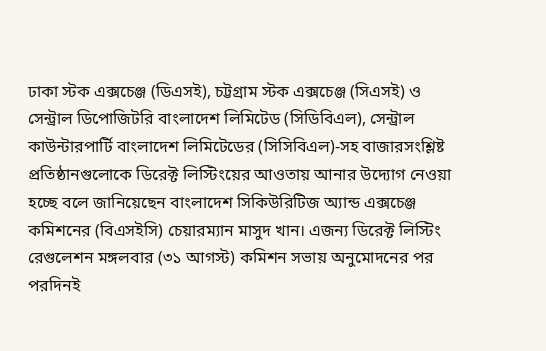ঢাকা স্টক এক্সচেঞ্জ (ডিএসই), চট্টগ্রাম স্টক এক্সচেঞ্জ (সিএসই) ও সেন্ট্রাল ডিপোজিটরি বাংলাদেশ লিমিটেড (সিডিবিএল), সেন্ট্রাল কাউন্টারপার্টি বাংলাদেশ লিমিটেডের (সিসিবিএল)-সহ বাজারসংশ্লিষ্ট প্রতিষ্ঠানগুলোকে ডিরেক্ট লিস্টিংয়ের আওতায় আনার উদ্যোগ নেওয়া হচ্ছে বলে জানিয়েছেন বাংলাদেশ সিকিউরিটিজ অ্যান্ড এক্সচেঞ্জ কমিশনের (বিএসইসি) চেয়ারম্যান মাসুদ খান। এজন্য ডিরেক্ট লিস্টিং রেগুলেশন মঙ্গলবার (৩১ আগস্ট) কমিশন সভায় অনুমোদনের পর পরদিনই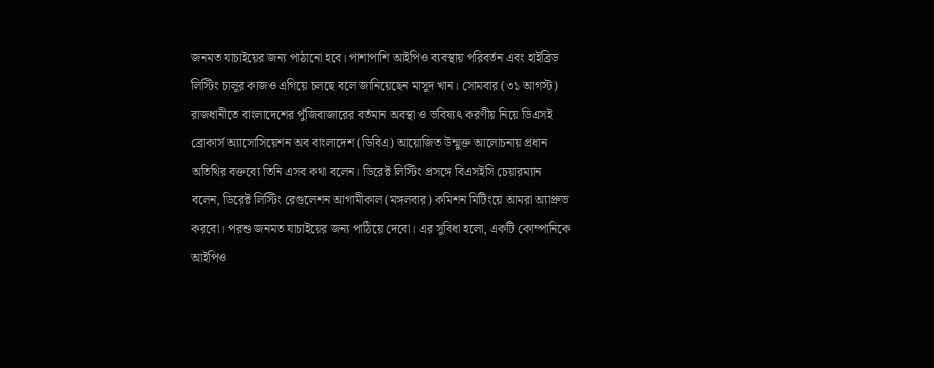জনমত যাচাইয়ের জন্য পাঠানো হবে। পাশাপাশি আইপিও ব্যবস্থায় পরিবর্তন এবং হাইব্রিড লিস্টিং চালুর কাজও এগিয়ে চলছে বলে জানিয়েছেন মাসুদ খান। সোমবার (৩১ আগস্ট) রাজধানীতে বাংলাদেশের পুঁজিবাজারের বর্তমান অবস্থা ও ভবিষ্যৎ করণীয় নিয়ে ডিএসই ব্রোকার্স অ্যাসোসিয়েশন অব বাংলাদেশ (ডিবিএ) আয়োজিত উন্মুক্ত আলোচনায় প্রধান অতিথির বক্তব্যে তিনি এসব কথা বলেন। ডিরেক্ট লিস্টিং প্রসঙ্গে বিএসইসি চেয়ারম্যান বলেন, ডিরেক্ট লিস্টিং রেগুলেশন আগামীকাল (মঙ্গলবার) কমিশন মিটিংয়ে আমরা অ্যাপ্রুভ করবো। পরশু জনমত যাচাইয়ের জন্য পাঠিয়ে দেবো। এর সুবিধা হলো, একটি কোম্পানিকে আইপিও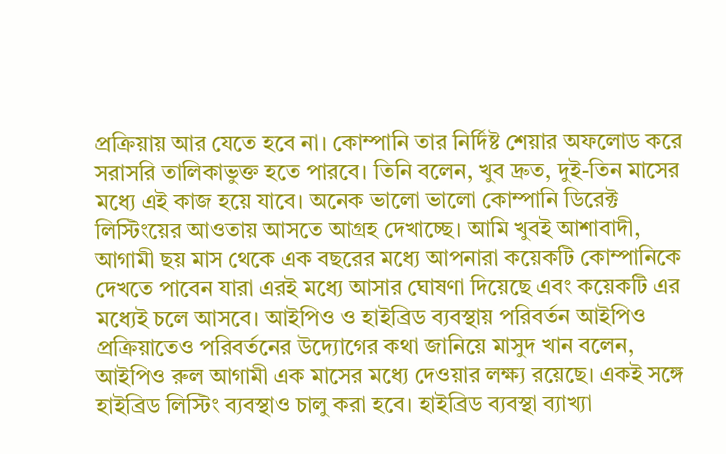প্রক্রিয়ায় আর যেতে হবে না। কোম্পানি তার নির্দিষ্ট শেয়ার অফলোড করে সরাসরি তালিকাভুক্ত হতে পারবে। তিনি বলেন, খুব দ্রুত, দুই-তিন মাসের মধ্যে এই কাজ হয়ে যাবে। অনেক ভালো ভালো কোম্পানি ডিরেক্ট লিস্টিংয়ের আওতায় আসতে আগ্রহ দেখাচ্ছে। আমি খুবই আশাবাদী, আগামী ছয় মাস থেকে এক বছরের মধ্যে আপনারা কয়েকটি কোম্পানিকে দেখতে পাবেন যারা এরই মধ্যে আসার ঘোষণা দিয়েছে এবং কয়েকটি এর মধ্যেই চলে আসবে। আইপিও ও হাইব্রিড ব্যবস্থায় পরিবর্তন আইপিও প্রক্রিয়াতেও পরিবর্তনের উদ্যোগের কথা জানিয়ে মাসুদ খান বলেন, আইপিও রুল আগামী এক মাসের মধ্যে দেওয়ার লক্ষ্য রয়েছে। একই সঙ্গে হাইব্রিড লিস্টিং ব্যবস্থাও চালু করা হবে। হাইব্রিড ব্যবস্থা ব্যাখ্যা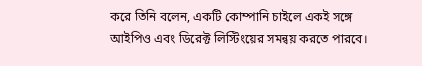করে তিনি বলেন, একটি কোম্পানি চাইলে একই সঙ্গে আইপিও এবং ডিরেক্ট লিস্টিংয়ের সমন্বয় করতে পারবে।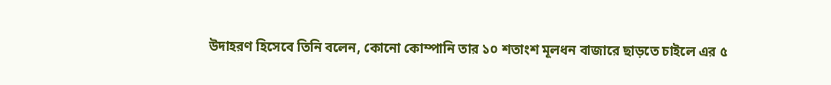উদাহরণ হিসেবে তিনি বলেন, কোনো কোম্পানি তার ১০ শতাংশ মূলধন বাজারে ছাড়তে চাইলে এর ৫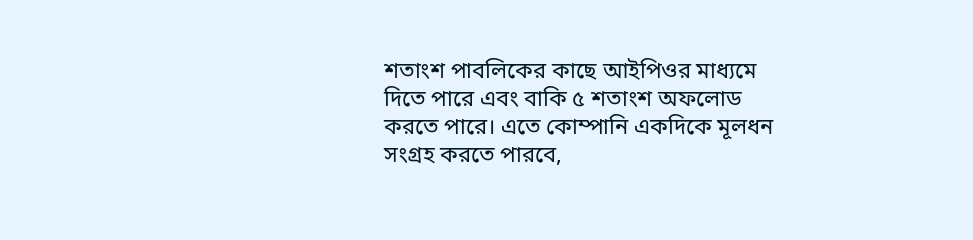শতাংশ পাবলিকের কাছে আইপিওর মাধ্যমে দিতে পারে এবং বাকি ৫ শতাংশ অফলোড করতে পারে। এতে কোম্পানি একদিকে মূলধন সংগ্রহ করতে পারবে,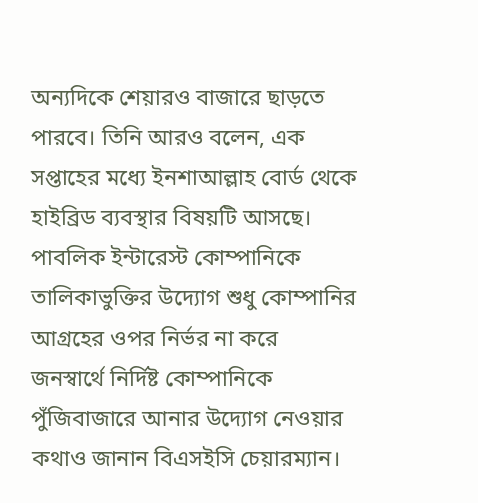অন্যদিকে শেয়ারও বাজারে ছাড়তে পারবে। তিনি আরও বলেন, এক সপ্তাহের মধ্যে ইনশাআল্লাহ বোর্ড থেকে হাইব্রিড ব্যবস্থার বিষয়টি আসছে। পাবলিক ইন্টারেস্ট কোম্পানিকে তালিকাভুক্তির উদ্যোগ শুধু কোম্পানির আগ্রহের ওপর নির্ভর না করে জনস্বার্থে নির্দিষ্ট কোম্পানিকে পুঁজিবাজারে আনার উদ্যোগ নেওয়ার কথাও জানান বিএসইসি চেয়ারম্যান।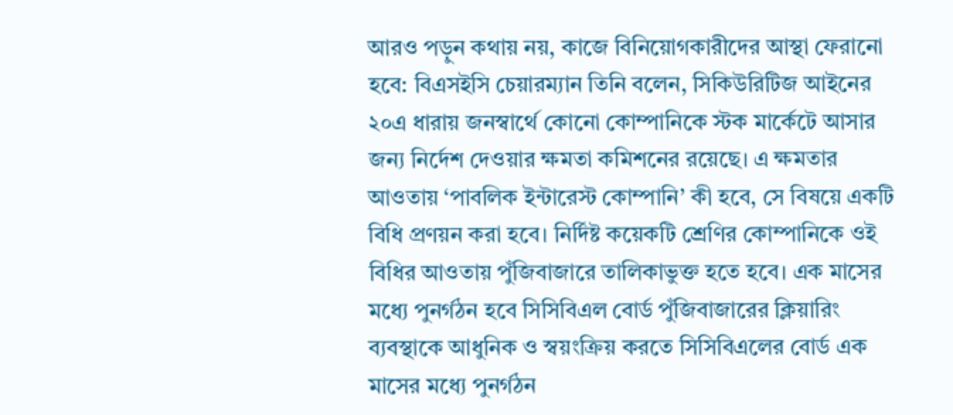আরও পড়ুন কথায় নয়, কাজে বিনিয়োগকারীদের আস্থা ফেরানো হবে: বিএসইসি চেয়ারম্যান তিনি বলেন, সিকিউরিটিজ আইনের ২০এ ধারায় জনস্বার্থে কোনো কোম্পানিকে স্টক মার্কেটে আসার জন্য নির্দেশ দেওয়ার ক্ষমতা কমিশনের রয়েছে। এ ক্ষমতার আওতায় ‘পাবলিক ইন্টারেস্ট কোম্পানি’ কী হবে, সে বিষয়ে একটি বিধি প্রণয়ন করা হবে। নির্দিষ্ট কয়েকটি শ্রেণির কোম্পানিকে ওই বিধির আওতায় পুঁজিবাজারে তালিকাভুক্ত হতে হবে। এক মাসের মধ্যে পুনর্গঠন হবে সিসিবিএল বোর্ড পুঁজিবাজারের ক্লিয়ারিং ব্যবস্থাকে আধুনিক ও স্বয়ংক্রিয় করতে সিসিবিএলের বোর্ড এক মাসের মধ্যে পুনর্গঠন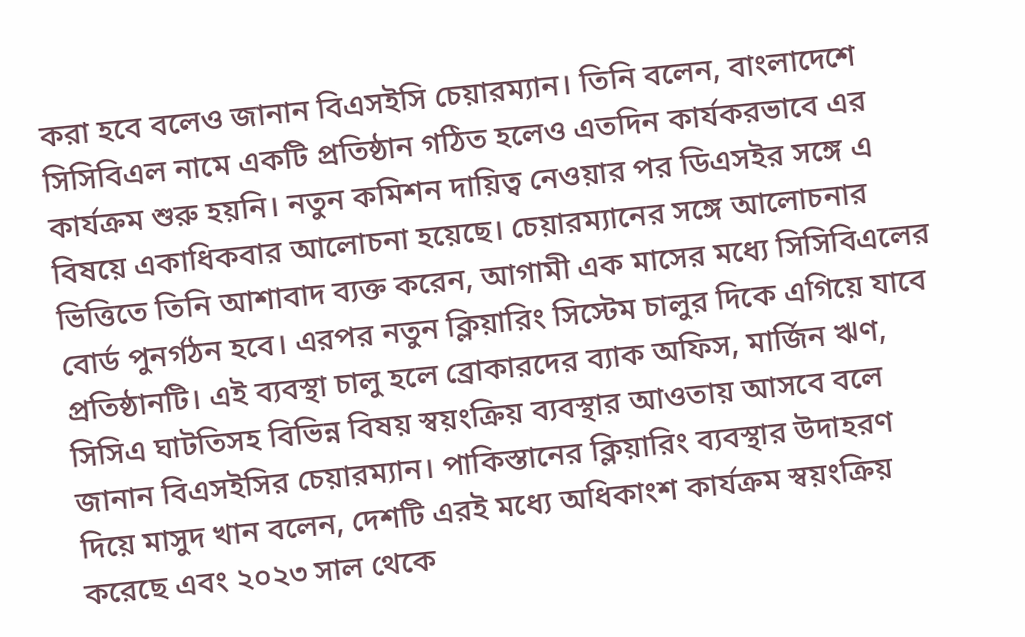করা হবে বলেও জানান বিএসইসি চেয়ারম্যান। তিনি বলেন, বাংলাদেশে সিসিবিএল নামে একটি প্রতিষ্ঠান গঠিত হলেও এতদিন কার্যকরভাবে এর কার্যক্রম শুরু হয়নি। নতুন কমিশন দায়িত্ব নেওয়ার পর ডিএসইর সঙ্গে এ বিষয়ে একাধিকবার আলোচনা হয়েছে। চেয়ারম্যানের সঙ্গে আলোচনার ভিত্তিতে তিনি আশাবাদ ব্যক্ত করেন, আগামী এক মাসের মধ্যে সিসিবিএলের বোর্ড পুনর্গঠন হবে। এরপর নতুন ক্লিয়ারিং সিস্টেম চালুর দিকে এগিয়ে যাবে প্রতিষ্ঠানটি। এই ব্যবস্থা চালু হলে ব্রোকারদের ব্যাক অফিস, মার্জিন ঋণ, সিসিএ ঘাটতিসহ বিভিন্ন বিষয় স্বয়ংক্রিয় ব্যবস্থার আওতায় আসবে বলে জানান বিএসইসির চেয়ারম্যান। পাকিস্তানের ক্লিয়ারিং ব্যবস্থার উদাহরণ দিয়ে মাসুদ খান বলেন, দেশটি এরই মধ্যে অধিকাংশ কার্যক্রম স্বয়ংক্রিয় করেছে এবং ২০২৩ সাল থেকে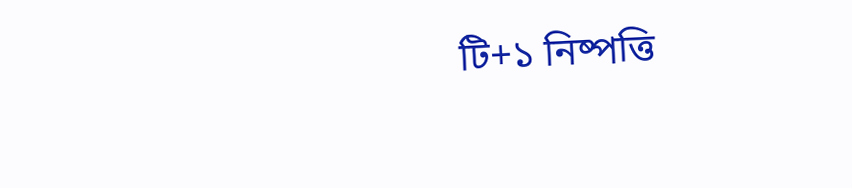টি+১ নিষ্পত্তি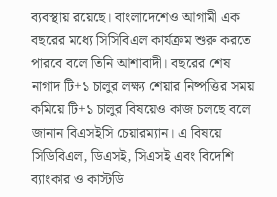ব্যবস্থায় রয়েছে। বাংলাদেশেও আগামী এক বছরের মধ্যে সিসিবিএল কার্যক্রম শুরু করতে পারবে বলে তিনি আশাবাদী। বছরের শেষ নাগাদ টি+১ চালুর লক্ষ্য শেয়ার নিষ্পত্তির সময় কমিয়ে টি+১ চালুর বিষয়েও কাজ চলছে বলে জানান বিএসইসি চেয়ারম্যান। এ বিষয়ে সিডিবিএল, ডিএসই, সিএসই এবং বিদেশি ব্যাংকার ও কাস্টডি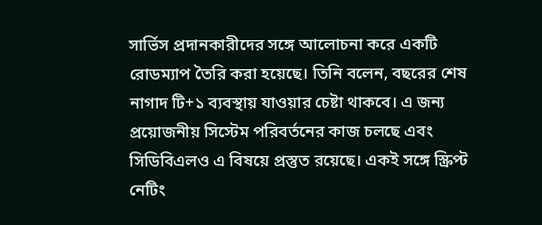সার্ভিস প্রদানকারীদের সঙ্গে আলোচনা করে একটি রোডম্যাপ তৈরি করা হয়েছে। তিনি বলেন, বছরের শেষ নাগাদ টি+১ ব্যবস্থায় যাওয়ার চেষ্টা থাকবে। এ জন্য প্রয়োজনীয় সিস্টেম পরিবর্তনের কাজ চলছে এবং সিডিবিএলও এ বিষয়ে প্রস্তুত রয়েছে। একই সঙ্গে স্ক্রিপ্ট নেটিং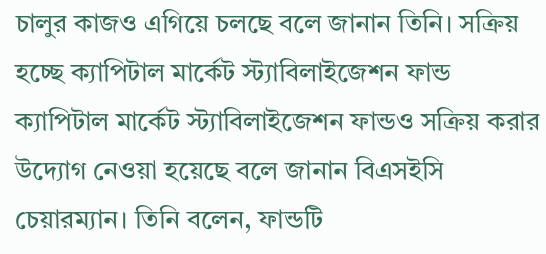চালুর কাজও এগিয়ে চলছে বলে জানান তিনি। সক্রিয় হচ্ছে ক্যাপিটাল মার্কেট স্ট্যাবিলাইজেশন ফান্ড ক্যাপিটাল মার্কেট স্ট্যাবিলাইজেশন ফান্ডও সক্রিয় করার উদ্যোগ নেওয়া হয়েছে বলে জানান বিএসইসি চেয়ারম্যান। তিনি বলেন, ফান্ডটি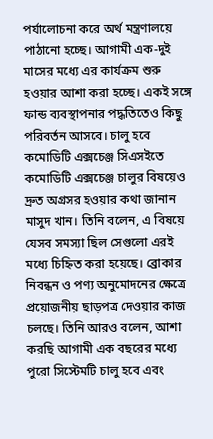পর্যালোচনা করে অর্থ মন্ত্রণালয়ে পাঠানো হচ্ছে। আগামী এক-দুই মাসের মধ্যে এর কার্যক্রম শুরু হওয়ার আশা করা হচ্ছে। একই সঙ্গে ফান্ড ব্যবস্থাপনার পদ্ধতিতেও কিছু পরিবর্তন আসবে। চালু হবে কমোডিটি এক্সচেঞ্জ সিএসইতে কমোডিটি এক্সচেঞ্জ চালুর বিষয়েও দ্রুত অগ্রসর হওয়ার কথা জানান মাসুদ খান। তিনি বলেন, এ বিষয়ে যেসব সমস্যা ছিল সেগুলো এরই মধ্যে চিহ্নিত করা হয়েছে। ব্রোকার নিবন্ধন ও পণ্য অনুমোদনের ক্ষেত্রে প্রয়োজনীয় ছাড়পত্র দেওয়ার কাজ চলছে। তিনি আরও বলেন, আশা করছি আগামী এক বছরের মধ্যে পুরো সিস্টেমটি চালু হবে এবং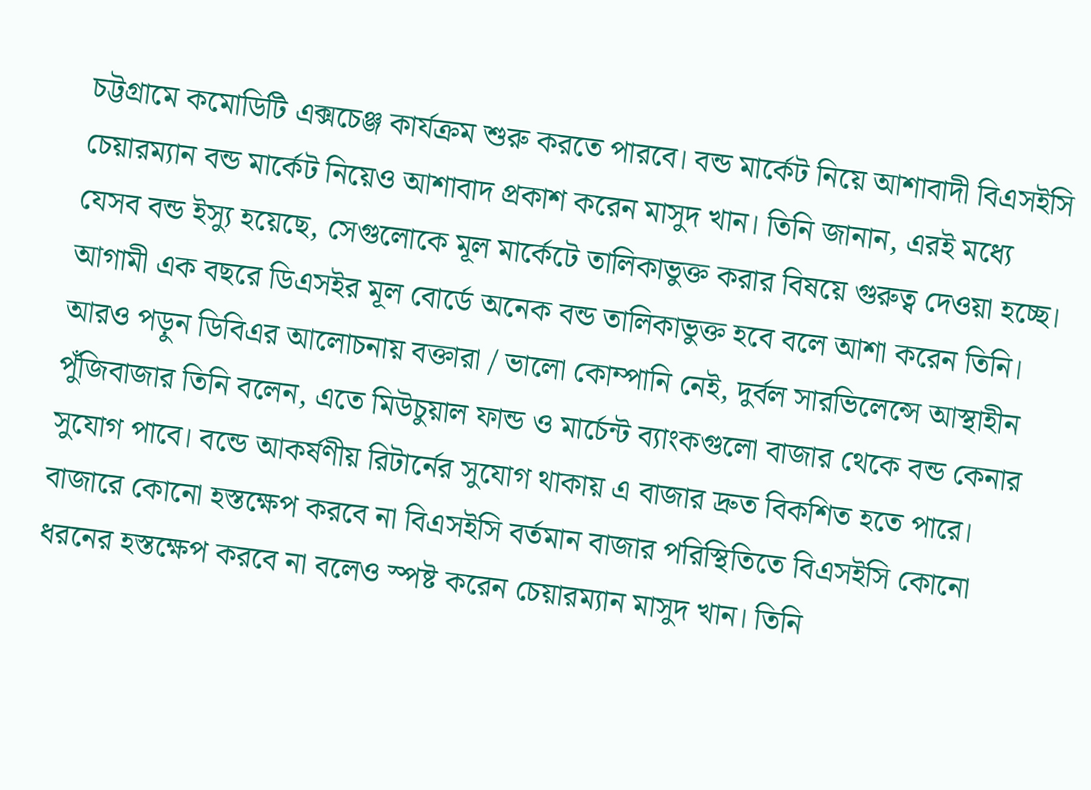চট্টগ্রামে কমোডিটি এক্সচেঞ্জ কার্যক্রম শুরু করতে পারবে। বন্ড মার্কেট নিয়ে আশাবাদী বিএসইসি চেয়ারম্যান বন্ড মার্কেট নিয়েও আশাবাদ প্রকাশ করেন মাসুদ খান। তিনি জানান, এরই মধ্যে যেসব বন্ড ইস্যু হয়েছে, সেগুলোকে মূল মার্কেটে তালিকাভুক্ত করার বিষয়ে গুরুত্ব দেওয়া হচ্ছে। আগামী এক বছরে ডিএসইর মূল বোর্ডে অনেক বন্ড তালিকাভুক্ত হবে বলে আশা করেন তিনি। আরও পড়ুন ডিবিএর আলোচনায় বক্তারা / ভালো কোম্পানি নেই, দুর্বল সারভিলেন্সে আস্থাহীন পুঁজিবাজার তিনি বলেন, এতে মিউচুয়াল ফান্ড ও মার্চেন্ট ব্যাংকগুলো বাজার থেকে বন্ড কেনার সুযোগ পাবে। বন্ডে আকর্ষণীয় রিটার্নের সুযোগ থাকায় এ বাজার দ্রুত বিকশিত হতে পারে। বাজারে কোনো হস্তক্ষেপ করবে না বিএসইসি বর্তমান বাজার পরিস্থিতিতে বিএসইসি কোনো ধরনের হস্তক্ষেপ করবে না বলেও স্পষ্ট করেন চেয়ারম্যান মাসুদ খান। তিনি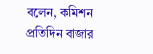বলেন, কমিশন প্রতিদিন বাজার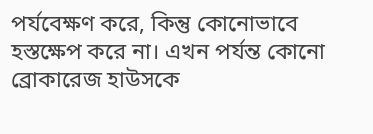পর্যবেক্ষণ করে, কিন্তু কোনোভাবে হস্তক্ষেপ করে না। এখন পর্যন্ত কোনো ব্রোকারেজ হাউসকে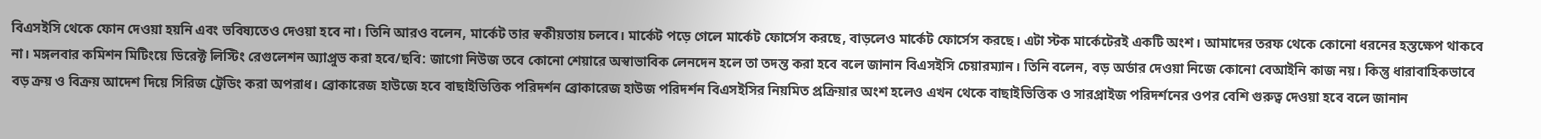বিএসইসি থেকে ফোন দেওয়া হয়নি এবং ভবিষ্যতেও দেওয়া হবে না। তিনি আরও বলেন, মার্কেট তার স্বকীয়তায় চলবে। মার্কেট পড়ে গেলে মার্কেট ফোর্সেস করছে, বাড়লেও মার্কেট ফোর্সেস করছে। এটা স্টক মার্কেটেরই একটি অংশ। আমাদের তরফ থেকে কোনো ধরনের হস্তক্ষেপ থাকবে না। মঙ্গলবার কমিশন মিটিংয়ে ডিরেক্ট লিস্টিং রেগুলেশন অ্যাপ্রুভ করা হবে/ছবি: জাগো নিউজ তবে কোনো শেয়ারে অস্বাভাবিক লেনদেন হলে তা তদন্ত করা হবে বলে জানান বিএসইসি চেয়ারম্যান। তিনি বলেন, বড় অর্ডার দেওয়া নিজে কোনো বেআইনি কাজ নয়। কিন্তু ধারাবাহিকভাবে বড় ক্রয় ও বিক্রয় আদেশ দিয়ে সিরিজ ট্রেডিং করা অপরাধ। ব্রোকারেজ হাউজে হবে বাছাইভিত্তিক পরিদর্শন ব্রোকারেজ হাউজ পরিদর্শন বিএসইসির নিয়মিত প্রক্রিয়ার অংশ হলেও এখন থেকে বাছাইভিত্তিক ও সারপ্রাইজ পরিদর্শনের ওপর বেশি গুরুত্ব দেওয়া হবে বলে জানান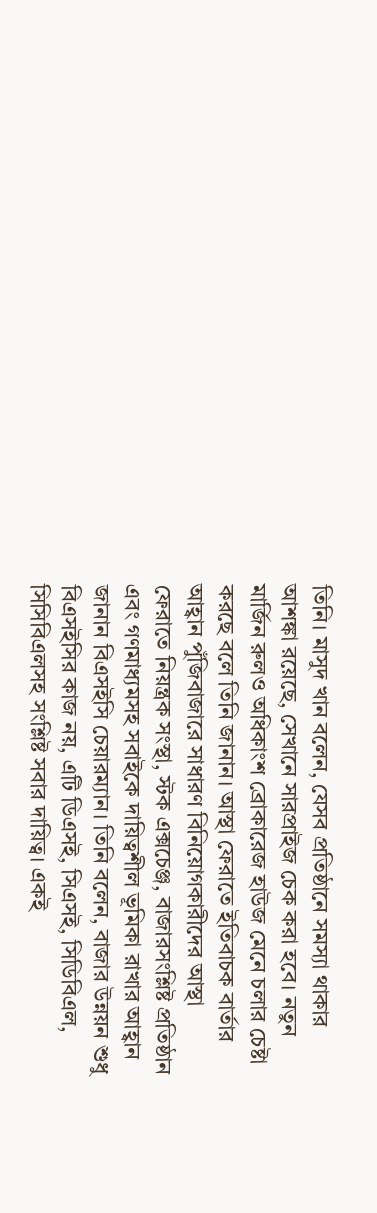তিনি। মাসুদ খান বলেন, যেসব প্রতিষ্ঠানে সমস্যা থাকার আশঙ্কা রয়েছে, সেখানে সারপ্রাইজ চেক করা হবে। নতুন মার্জিন রুলও অধিকাংশ ব্রোকারেজ হাউজ মেনে চলার চেষ্টা করছে বলে তিনি জানান। আস্থা ফেরাতে ইতিবাচক বার্তার আহ্বান পুঁজিবাজারে সাধারণ বিনিয়োগকারীদের আস্থা ফেরাতে নিয়ন্ত্রক সংস্থা, স্টক এক্সচেঞ্জ, বাজারসংশ্লিষ্ট প্রতিষ্ঠান এবং গণমাধ্যমসহ সবাইকে দায়িত্বশীল ভূমিকা রাখার আহ্বান জানান বিএসইসি চেয়ারম্যান। তিনি বলেন, বাজার উন্নয়ন শুধু বিএসইসির কাজ নয়, এটি ডিএসই, সিএসই, সিডিবিএল, সিসিবিএলসহ সংশ্লিষ্ট সবার দায়িত্ব। একই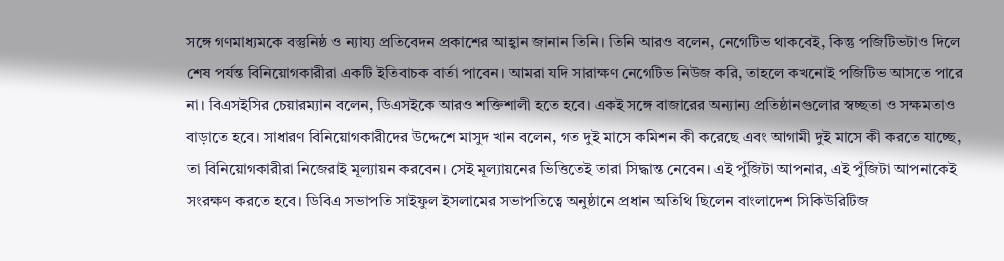সঙ্গে গণমাধ্যমকে বস্তুনিষ্ঠ ও ন্যায্য প্রতিবেদন প্রকাশের আহ্বান জানান তিনি। তিনি আরও বলেন, নেগেটিভ থাকবেই, কিন্তু পজিটিভটাও দিলে শেষ পর্যন্ত বিনিয়োগকারীরা একটি ইতিবাচক বার্তা পাবেন। আমরা যদি সারাক্ষণ নেগেটিভ নিউজ করি, তাহলে কখনোই পজিটিভ আসতে পারে না। বিএসইসির চেয়ারম্যান বলেন, ডিএসইকে আরও শক্তিশালী হতে হবে। একই সঙ্গে বাজারের অন্যান্য প্রতিষ্ঠানগুলোর স্বচ্ছতা ও সক্ষমতাও বাড়াতে হবে। সাধারণ বিনিয়োগকারীদের উদ্দেশে মাসুদ খান বলেন, গত দুই মাসে কমিশন কী করেছে এবং আগামী দুই মাসে কী করতে যাচ্ছে, তা বিনিয়োগকারীরা নিজেরাই মূল্যায়ন করবেন। সেই মূল্যায়নের ভিত্তিতেই তারা সিদ্ধান্ত নেবেন। এই পুঁজিটা আপনার, এই পুঁজিটা আপনাকেই সংরক্ষণ করতে হবে। ডিবিএ সভাপতি সাইফুল ইসলামের সভাপতিত্বে অনুষ্ঠানে প্রধান অতিথি ছিলেন বাংলাদেশ সিকিউরিটিজ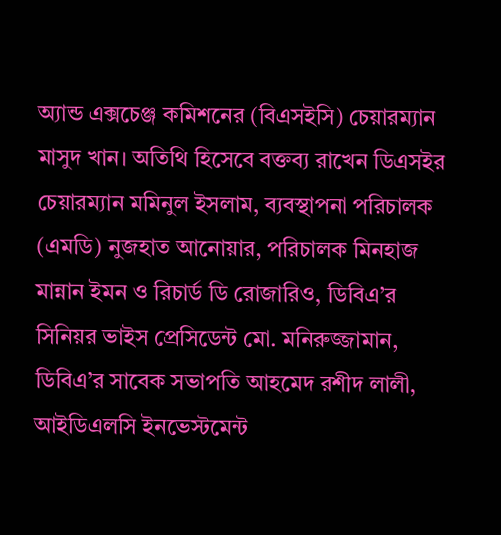অ্যান্ড এক্সচেঞ্জ কমিশনের (বিএসইসি) চেয়ারম্যান মাসুদ খান। অতিথি হিসেবে বক্তব্য রাখেন ডিএসইর চেয়ারম্যান মমিনুল ইসলাম, ব্যবস্থাপনা পরিচালক (এমডি) নুজহাত আনোয়ার, পরিচালক মিনহাজ মান্নান ইমন ও রিচার্ড ডি রোজারিও, ডিবিএ’র সিনিয়র ভাইস প্রেসিডেন্ট মো. মনিরুজ্জামান, ডিবিএ’র সাবেক সভাপতি আহমেদ রশীদ লালী, আইডিএলসি ইনভেস্টমেন্ট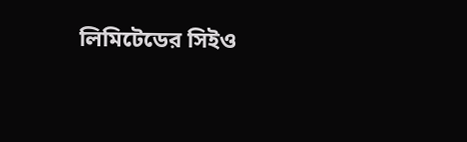লিমিটেডের সিইও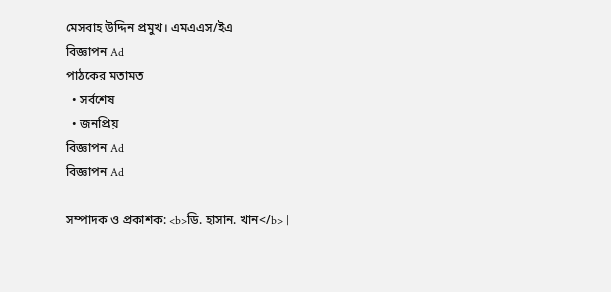মেসবাহ উদ্দিন প্রমুখ। এমএএস/ইএ
বিজ্ঞাপন Ad
পাঠকের মতামত
  • সর্বশেষ
  • জনপ্রিয়
বিজ্ঞাপন Ad
বিজ্ঞাপন Ad

সম্পাদক ও প্রকাশক: <b>ডি. হাসান. খান</b> |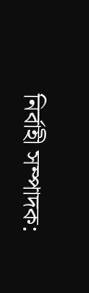নির্বাহী সম্পাদক: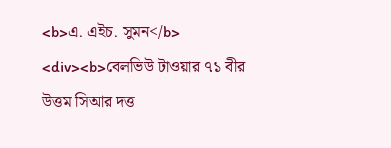<b>এ. এইচ. সুমন</b>
<div><b>বেলভিউ টাওয়ার ৭১ বীর উত্তম সিআর দত্ত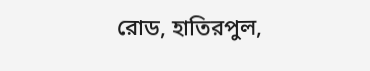রোড, হাতিরপুল,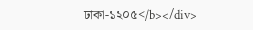ঢাকা-১২০৫</b></div>